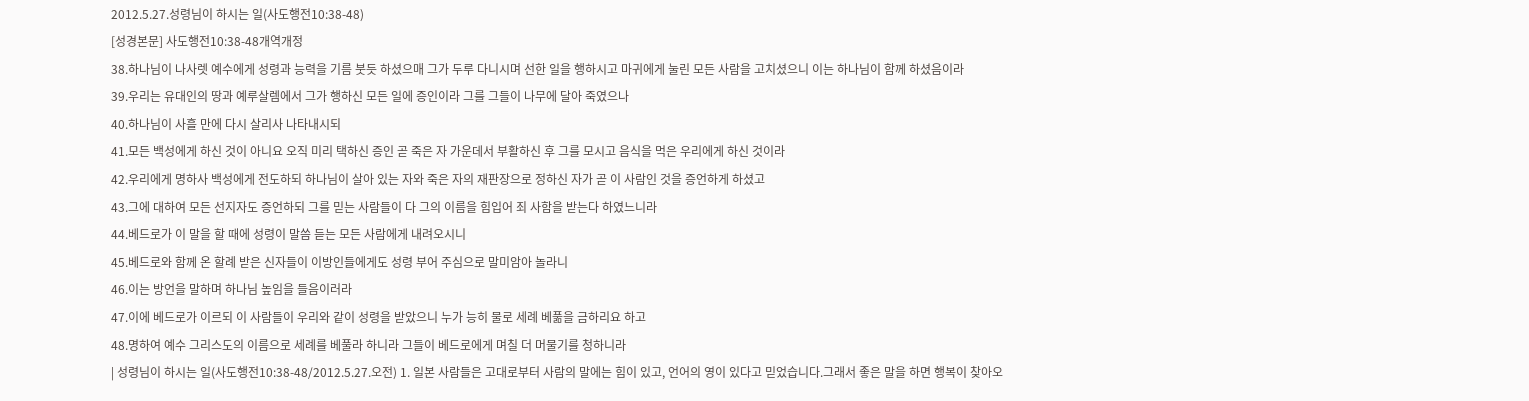2012.5.27.성령님이 하시는 일(사도행전10:38-48)
[성경본문] 사도행전10:38-48개역개정
38.하나님이 나사렛 예수에게 성령과 능력을 기름 붓듯 하셨으매 그가 두루 다니시며 선한 일을 행하시고 마귀에게 눌린 모든 사람을 고치셨으니 이는 하나님이 함께 하셨음이라
39.우리는 유대인의 땅과 예루살렘에서 그가 행하신 모든 일에 증인이라 그를 그들이 나무에 달아 죽였으나
40.하나님이 사흘 만에 다시 살리사 나타내시되
41.모든 백성에게 하신 것이 아니요 오직 미리 택하신 증인 곧 죽은 자 가운데서 부활하신 후 그를 모시고 음식을 먹은 우리에게 하신 것이라
42.우리에게 명하사 백성에게 전도하되 하나님이 살아 있는 자와 죽은 자의 재판장으로 정하신 자가 곧 이 사람인 것을 증언하게 하셨고
43.그에 대하여 모든 선지자도 증언하되 그를 믿는 사람들이 다 그의 이름을 힘입어 죄 사함을 받는다 하였느니라
44.베드로가 이 말을 할 때에 성령이 말씀 듣는 모든 사람에게 내려오시니
45.베드로와 함께 온 할례 받은 신자들이 이방인들에게도 성령 부어 주심으로 말미암아 놀라니
46.이는 방언을 말하며 하나님 높임을 들음이러라
47.이에 베드로가 이르되 이 사람들이 우리와 같이 성령을 받았으니 누가 능히 물로 세례 베풂을 금하리요 하고
48.명하여 예수 그리스도의 이름으로 세례를 베풀라 하니라 그들이 베드로에게 며칠 더 머물기를 청하니라
| 성령님이 하시는 일(사도행전10:38-48/2012.5.27.오전) 1. 일본 사람들은 고대로부터 사람의 말에는 힘이 있고, 언어의 영이 있다고 믿었습니다.그래서 좋은 말을 하면 행복이 찾아오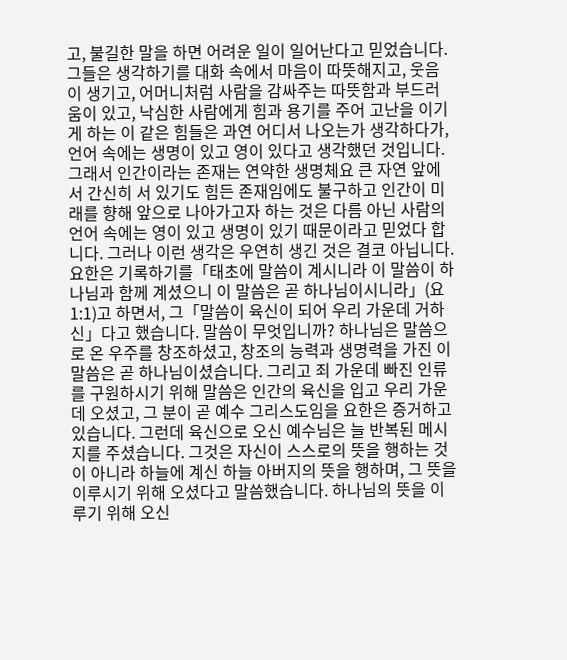고, 불길한 말을 하면 어려운 일이 일어난다고 믿었습니다. 그들은 생각하기를 대화 속에서 마음이 따뜻해지고, 웃음이 생기고, 어머니처럼 사람을 감싸주는 따뜻함과 부드러움이 있고, 낙심한 사람에게 힘과 용기를 주어 고난을 이기게 하는 이 같은 힘들은 과연 어디서 나오는가 생각하다가, 언어 속에는 생명이 있고 영이 있다고 생각했던 것입니다. 그래서 인간이라는 존재는 연약한 생명체요 큰 자연 앞에서 간신히 서 있기도 힘든 존재임에도 불구하고 인간이 미래를 향해 앞으로 나아가고자 하는 것은 다름 아닌 사람의 언어 속에는 영이 있고 생명이 있기 때문이라고 믿었다 합니다. 그러나 이런 생각은 우연히 생긴 것은 결코 아닙니다. 요한은 기록하기를「태초에 말씀이 계시니라 이 말씀이 하나님과 함께 계셨으니 이 말씀은 곧 하나님이시니라」(요1:1)고 하면서, 그「말씀이 육신이 되어 우리 가운데 거하신」다고 했습니다. 말씀이 무엇입니까? 하나님은 말씀으로 온 우주를 창조하셨고, 창조의 능력과 생명력을 가진 이 말씀은 곧 하나님이셨습니다. 그리고 죄 가운데 빠진 인류를 구원하시기 위해 말씀은 인간의 육신을 입고 우리 가운데 오셨고, 그 분이 곧 예수 그리스도임을 요한은 증거하고 있습니다. 그런데 육신으로 오신 예수님은 늘 반복된 메시지를 주셨습니다. 그것은 자신이 스스로의 뜻을 행하는 것이 아니라 하늘에 계신 하늘 아버지의 뜻을 행하며, 그 뜻을 이루시기 위해 오셨다고 말씀했습니다. 하나님의 뜻을 이루기 위해 오신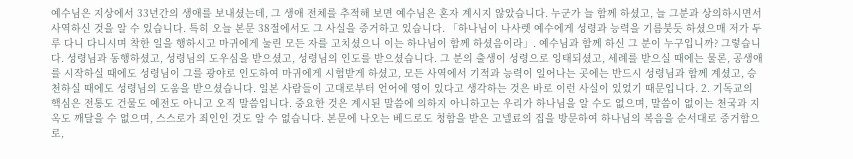예수님은 지상에서 33년간의 생애를 보내셨는데, 그 생애 전체를 추적해 보면 예수님은 혼자 계시지 않았습니다. 누군가 늘 함께 하셨고, 늘 그분과 상의하시면서 사역하신 것을 알 수 있습니다. 특히 오늘 본문 38절에서도 그 사실을 증거하고 있습니다. 「하나님이 나사렛 예수에게 성령과 능력을 기름붓듯 하셨으매 저가 두루 다니 다니시며 착한 일을 행하시고 마귀에게 눌린 모든 자를 고치셨으니 이는 하나님이 함께 하셨음이라」. 예수님과 함께 하신 그 분이 누구입니까? 그렇습니다. 성령님과 동행하셨고, 성령님의 도우심을 받으셨고, 성령님의 인도를 받으셨습니다. 그 분의 출생이 성령으로 잉태되셨고, 세례를 받으실 때에는 물론, 공생애를 시작하실 때에도 성령님이 그를 광야로 인도하여 마귀에게 시험받게 하셨고, 모든 사역에서 기적과 능력이 일어나는 곳에는 반드시 성령님과 함께 계셨고, 승천하실 때에도 성령님의 도움을 받으셨습니다. 일본 사람들이 고대로부터 언어에 영이 있다고 생각하는 것은 바로 이런 사실이 있었기 때문입니다. 2. 기독교의 핵심은 전통도 건물도 예전도 아니고 오직 말씀입니다. 중요한 것은 계시된 말씀에 의하지 아니하고는 우리가 하나님을 알 수도 없으며, 말씀이 없이는 천국과 지옥도 깨달을 수 없으며, 스스로가 죄인인 것도 알 수 없습니다. 본문에 나오는 베드로도 청함을 받은 고넬료의 집을 방문하여 하나님의 복음을 순서대로 증거함으로,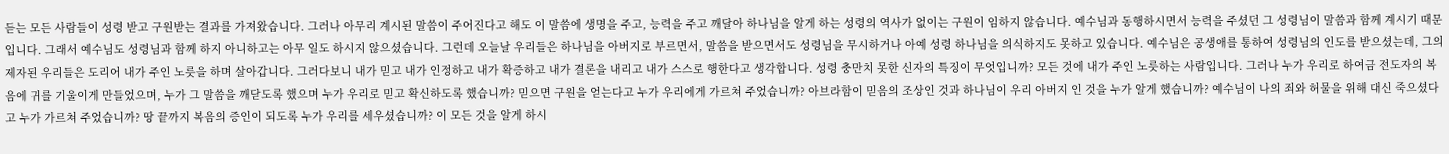듣는 모든 사람들이 성령 받고 구원받는 결과를 가져왔습니다. 그러나 아무리 계시된 말씀이 주어진다고 해도 이 말씀에 생명을 주고, 능력을 주고 깨달아 하나님을 알게 하는 성령의 역사가 없이는 구원이 임하지 않습니다. 예수님과 동행하시면서 능력을 주셨던 그 성령님이 말씀과 함께 계시기 때문입니다. 그래서 예수님도 성령님과 함께 하지 아니하고는 아무 일도 하시지 않으셨습니다. 그런데 오늘날 우리들은 하나님을 아버지로 부르면서, 말씀을 받으면서도 성령님을 무시하거나 아예 성령 하나님을 의식하지도 못하고 있습니다. 예수님은 공생애를 통하여 성령님의 인도를 받으셨는데, 그의 제자된 우리들은 도리어 내가 주인 노릇을 하며 살아갑니다. 그러다보니 내가 믿고 내가 인정하고 내가 확증하고 내가 결론을 내리고 내가 스스로 행한다고 생각합니다. 성령 충만치 못한 신자의 특징이 무엇입니까? 모든 것에 내가 주인 노릇하는 사람입니다. 그러나 누가 우리로 하여금 전도자의 복음에 귀를 기울이게 만들었으며, 누가 그 말씀을 깨닫도록 했으며 누가 우리로 믿고 확신하도록 했습니까? 믿으면 구원을 얻는다고 누가 우리에게 가르쳐 주었습니까? 아브라함이 믿음의 조상인 것과 하나님이 우리 아버지 인 것을 누가 알게 했습니까? 예수님이 나의 죄와 허물을 위해 대신 죽으셨다고 누가 가르쳐 주었습니까? 땅 끝까지 복음의 증인이 되도록 누가 우리를 세우셨습니까? 이 모든 것을 알게 하시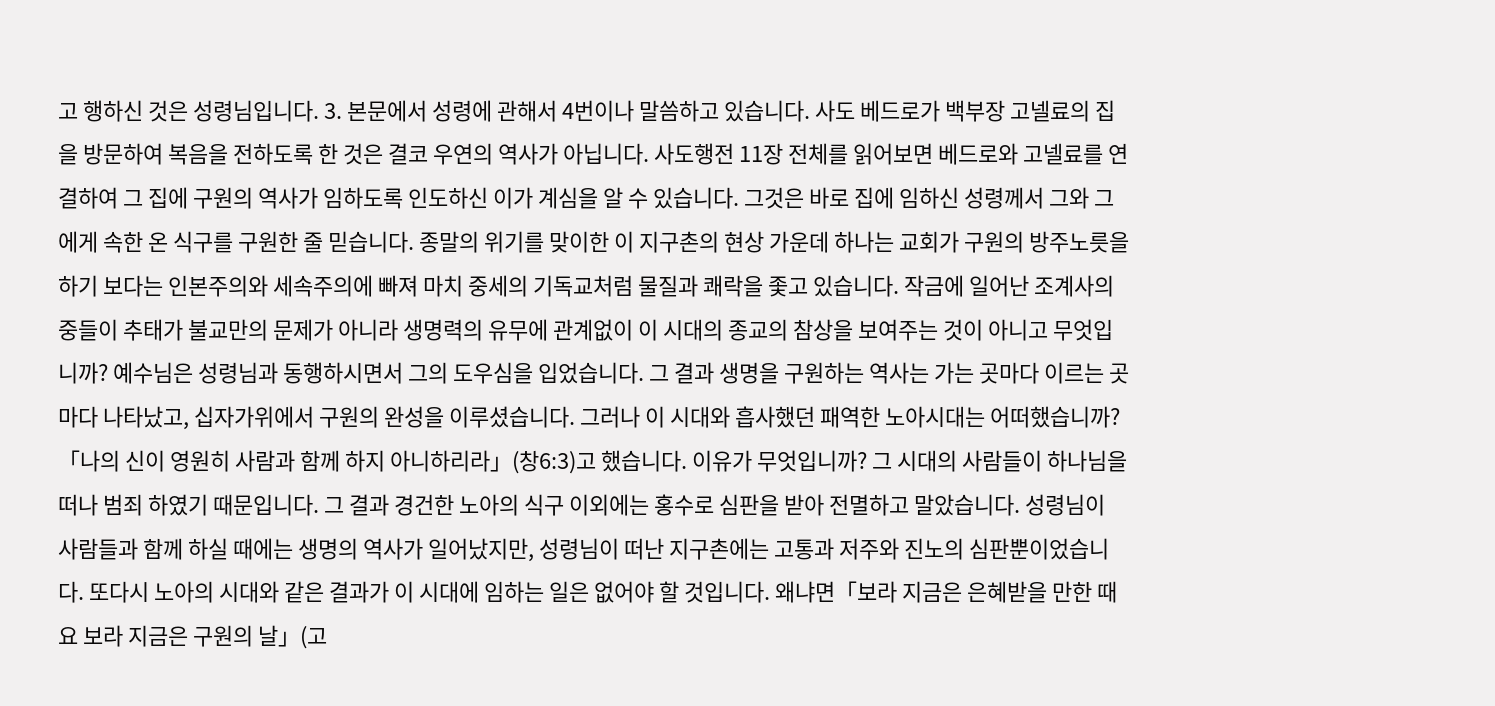고 행하신 것은 성령님입니다. 3. 본문에서 성령에 관해서 4번이나 말씀하고 있습니다. 사도 베드로가 백부장 고넬료의 집을 방문하여 복음을 전하도록 한 것은 결코 우연의 역사가 아닙니다. 사도행전 11장 전체를 읽어보면 베드로와 고넬료를 연결하여 그 집에 구원의 역사가 임하도록 인도하신 이가 계심을 알 수 있습니다. 그것은 바로 집에 임하신 성령께서 그와 그에게 속한 온 식구를 구원한 줄 믿습니다. 종말의 위기를 맞이한 이 지구촌의 현상 가운데 하나는 교회가 구원의 방주노릇을 하기 보다는 인본주의와 세속주의에 빠져 마치 중세의 기독교처럼 물질과 쾌락을 좇고 있습니다. 작금에 일어난 조계사의 중들이 추태가 불교만의 문제가 아니라 생명력의 유무에 관계없이 이 시대의 종교의 참상을 보여주는 것이 아니고 무엇입니까? 예수님은 성령님과 동행하시면서 그의 도우심을 입었습니다. 그 결과 생명을 구원하는 역사는 가는 곳마다 이르는 곳마다 나타났고, 십자가위에서 구원의 완성을 이루셨습니다. 그러나 이 시대와 흡사했던 패역한 노아시대는 어떠했습니까? 「나의 신이 영원히 사람과 함께 하지 아니하리라」(창6:3)고 했습니다. 이유가 무엇입니까? 그 시대의 사람들이 하나님을 떠나 범죄 하였기 때문입니다. 그 결과 경건한 노아의 식구 이외에는 홍수로 심판을 받아 전멸하고 말았습니다. 성령님이 사람들과 함께 하실 때에는 생명의 역사가 일어났지만, 성령님이 떠난 지구촌에는 고통과 저주와 진노의 심판뿐이었습니다. 또다시 노아의 시대와 같은 결과가 이 시대에 임하는 일은 없어야 할 것입니다. 왜냐면「보라 지금은 은혜받을 만한 때요 보라 지금은 구원의 날」(고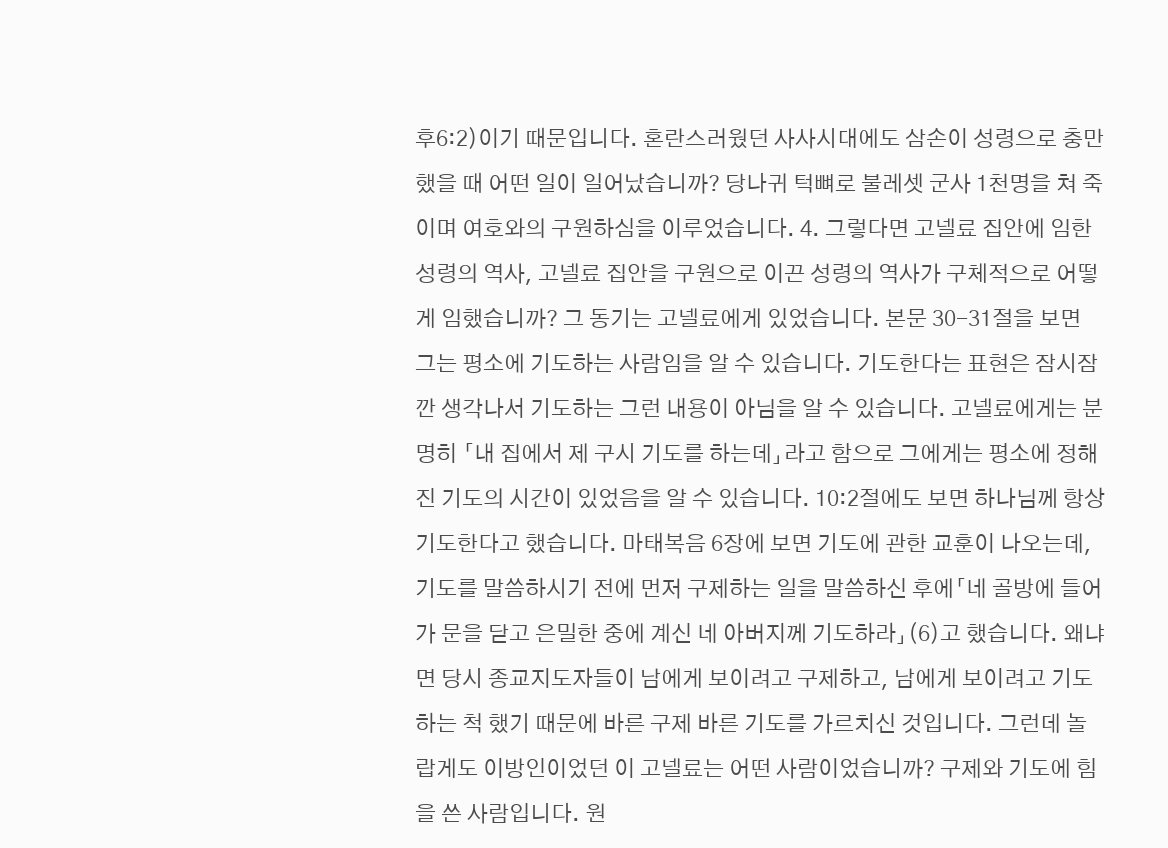후6:2)이기 때문입니다. 혼란스러웠던 사사시대에도 삼손이 성령으로 충만했을 때 어떤 일이 일어났습니까? 당나귀 턱뼈로 불레셋 군사 1천명을 쳐 죽이며 여호와의 구원하심을 이루었습니다. 4. 그렇다면 고넬료 집안에 임한 성령의 역사, 고넬료 집안을 구원으로 이끈 성령의 역사가 구체적으로 어떻게 임했습니까? 그 동기는 고넬료에게 있었습니다. 본문 30-31절을 보면 그는 평소에 기도하는 사람임을 알 수 있습니다. 기도한다는 표현은 잠시잠깐 생각나서 기도하는 그런 내용이 아님을 알 수 있습니다. 고넬료에게는 분명히 「내 집에서 제 구시 기도를 하는데」라고 함으로 그에게는 평소에 정해진 기도의 시간이 있었음을 알 수 있습니다. 10:2절에도 보면 하나님께 항상 기도한다고 했습니다. 마태복음 6장에 보면 기도에 관한 교훈이 나오는데, 기도를 말씀하시기 전에 먼저 구제하는 일을 말씀하신 후에「네 골방에 들어가 문을 닫고 은밀한 중에 계신 네 아버지께 기도하라」(6)고 했습니다. 왜냐면 당시 종교지도자들이 남에게 보이려고 구제하고, 남에게 보이려고 기도하는 척 했기 때문에 바른 구제 바른 기도를 가르치신 것입니다. 그런데 놀랍게도 이방인이었던 이 고넬료는 어떤 사람이었습니까? 구제와 기도에 힘을 쓴 사람입니다. 원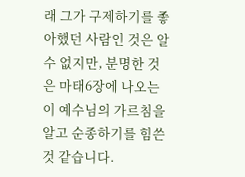래 그가 구제하기를 좋아했던 사람인 것은 알 수 없지만, 분명한 것은 마태6장에 나오는 이 예수님의 가르침을 알고 순종하기를 힘쓴 것 같습니다.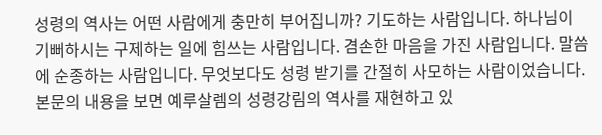성령의 역사는 어떤 사람에게 충만히 부어집니까? 기도하는 사람입니다. 하나님이 기뻐하시는 구제하는 일에 힘쓰는 사람입니다. 겸손한 마음을 가진 사람입니다. 말씀에 순종하는 사람입니다. 무엇보다도 성령 받기를 간절히 사모하는 사람이었습니다. 본문의 내용을 보면 예루살렘의 성령강림의 역사를 재현하고 있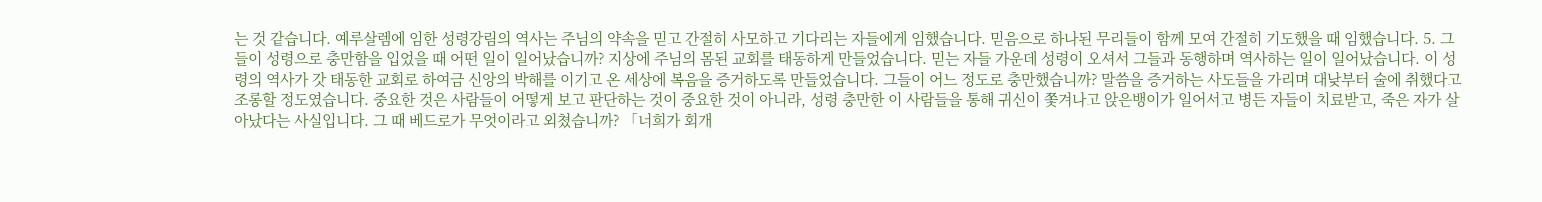는 것 같습니다. 예루살렘에 임한 성령강림의 역사는 주님의 약속을 믿고 간절히 사모하고 기다리는 자들에게 임했습니다. 믿음으로 하나된 무리들이 함께 모여 간절히 기도했을 때 임했습니다. 5. 그들이 성령으로 충만함을 입었을 때 어떤 일이 일어났습니까? 지상에 주님의 몸된 교회를 태동하게 만들었습니다. 믿는 자들 가운데 성령이 오셔서 그들과 동행하며 역사하는 일이 일어났습니다. 이 성령의 역사가 갓 태동한 교회로 하여금 신앙의 박해를 이기고 온 세상에 복음을 증거하도록 만들었습니다. 그들이 어느 정도로 충만했습니까? 말씀을 증거하는 사도들을 가리며 대낮부터 술에 취했다고 조롱할 정도였습니다. 중요한 것은 사람들이 어떻게 보고 판단하는 것이 중요한 것이 아니라, 성령 충만한 이 사람들을 통해 귀신이 쫓겨나고 앉은뱅이가 일어서고 병든 자들이 치료받고, 죽은 자가 살아났다는 사실입니다. 그 때 베드로가 무엇이라고 외쳤습니까? 「너희가 회개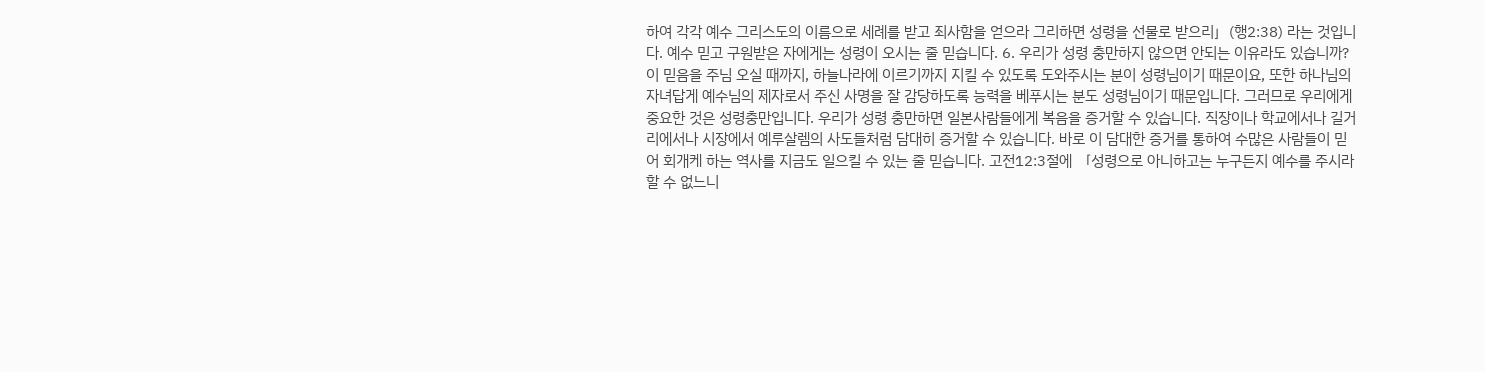하여 각각 예수 그리스도의 이름으로 세례를 받고 죄사함을 얻으라 그리하면 성령을 선물로 받으리」(행2:38) 라는 것입니다. 예수 믿고 구원받은 자에게는 성령이 오시는 줄 믿습니다. 6. 우리가 성령 충만하지 않으면 안되는 이유라도 있습니까? 이 믿음을 주님 오실 때까지, 하늘나라에 이르기까지 지킬 수 있도록 도와주시는 분이 성령님이기 때문이요, 또한 하나님의 자녀답게 예수님의 제자로서 주신 사명을 잘 감당하도록 능력을 베푸시는 분도 성령님이기 때문입니다. 그러므로 우리에게 중요한 것은 성령충만입니다. 우리가 성령 충만하면 일본사람들에게 복음을 증거할 수 있습니다. 직장이나 학교에서나 길거리에서나 시장에서 예루살렘의 사도들처럼 담대히 증거할 수 있습니다. 바로 이 담대한 증거를 통하여 수많은 사람들이 믿어 회개케 하는 역사를 지금도 일으킬 수 있는 줄 믿습니다. 고전12:3절에 「성령으로 아니하고는 누구든지 예수를 주시라 할 수 없느니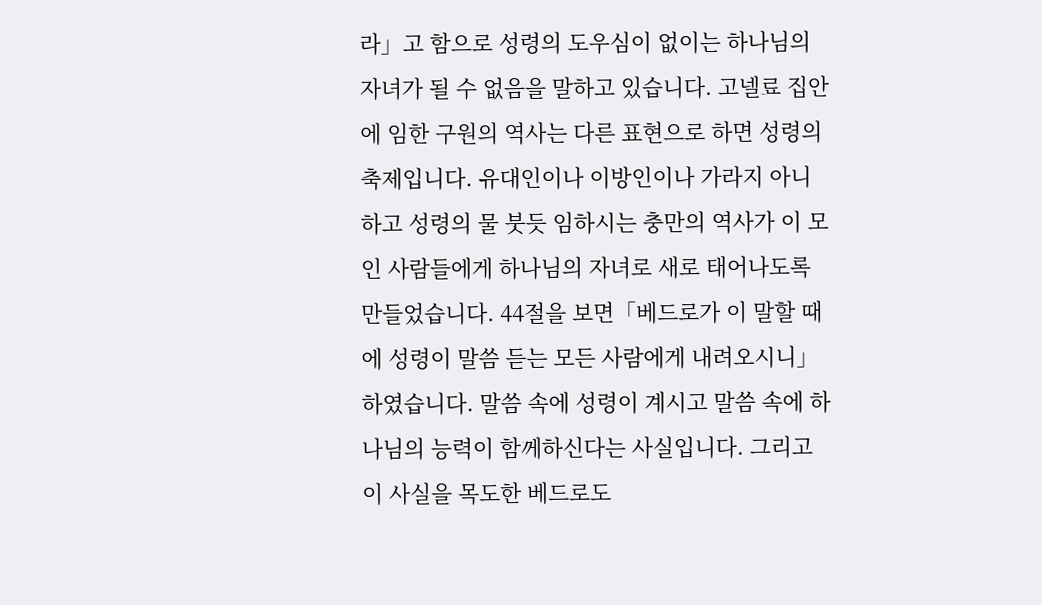라」고 함으로 성령의 도우심이 없이는 하나님의 자녀가 될 수 없음을 말하고 있습니다. 고넬료 집안에 임한 구원의 역사는 다른 표현으로 하면 성령의 축제입니다. 유대인이나 이방인이나 가라지 아니하고 성령의 물 붓듯 임하시는 충만의 역사가 이 모인 사람들에게 하나님의 자녀로 새로 태어나도록 만들었습니다. 44절을 보면「베드로가 이 말할 때에 성령이 말씀 듣는 모든 사람에게 내려오시니」하였습니다. 말씀 속에 성령이 계시고 말씀 속에 하나님의 능력이 함께하신다는 사실입니다. 그리고 이 사실을 목도한 베드로도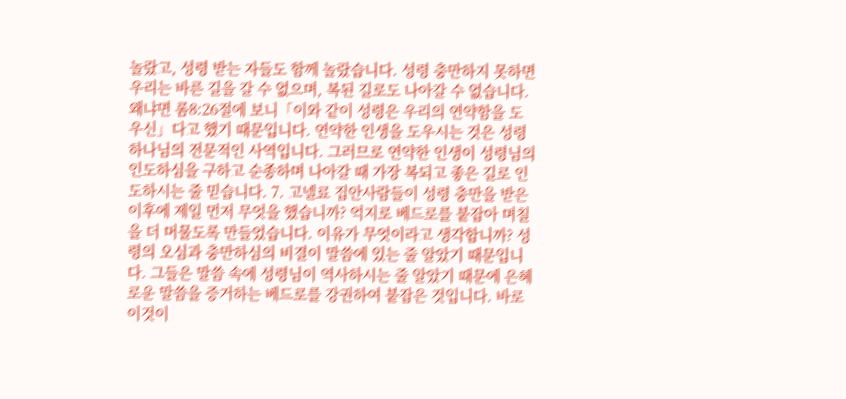놀랐고, 성령 받는 자들도 함께 놀랐습니다. 성령 충만하지 못하면 우리는 바른 길을 갈 수 없으며, 복된 길로도 나아갈 수 없습니다. 왜냐면 롬8:26절에 보니「이와 같이 성령은 우리의 연약함을 도우신」다고 했기 때문입니다. 연약한 인생을 도우시는 것은 성령 하나님의 전문적인 사역입니다. 그러므로 연약한 인생이 성령님의 인도하심을 구하고 순종하며 나아갈 때 가장 복되고 좋은 길로 인도하시는 줄 믿습니다. 7. 고넬료 집안사람들이 성령 충만을 받은 이후에 제일 먼저 무엇을 했습니까? 억지로 베드로를 붙잡아 며칠을 더 머물도록 만들었습니다. 이유가 무엇이라고 생각합니까? 성령의 오심과 충만하심의 비결이 말씀에 있는 줄 알았기 때문입니다. 그들은 말씀 속에 성령님이 역사하시는 줄 알았기 때문에 은혜로운 말씀을 증거하는 베드로를 강권하여 붙잡은 것입니다. 바로 이것이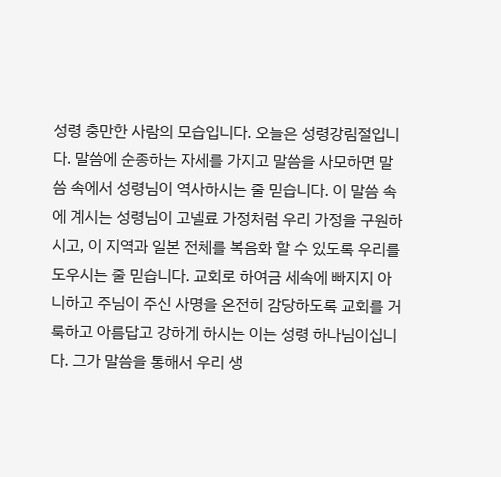성령 충만한 사람의 모습입니다. 오늘은 성령강림절입니다. 말씀에 순종하는 자세를 가지고 말씀을 사모하면 말씀 속에서 성령님이 역사하시는 줄 믿습니다. 이 말씀 속에 계시는 성령님이 고넬료 가정처럼 우리 가정을 구원하시고, 이 지역과 일본 전체를 복음화 할 수 있도록 우리를 도우시는 줄 믿습니다. 교회로 하여금 세속에 빠지지 아니하고 주님이 주신 사명을 온전히 감당하도록 교회를 거룩하고 아름답고 강하게 하시는 이는 성령 하나님이십니다. 그가 말씀을 통해서 우리 생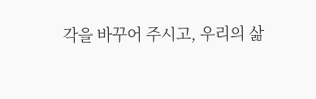각을 바꾸어 주시고, 우리의 삶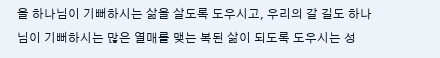을 하나님이 기뻐하시는 삶을 살도록 도우시고, 우리의 갈 길도 하나님이 기뻐하시는 많은 열매를 맺는 복된 삶이 되도록 도우시는 성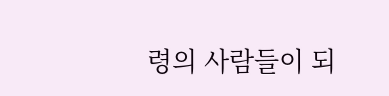령의 사람들이 되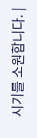시기를 소원합니다. |